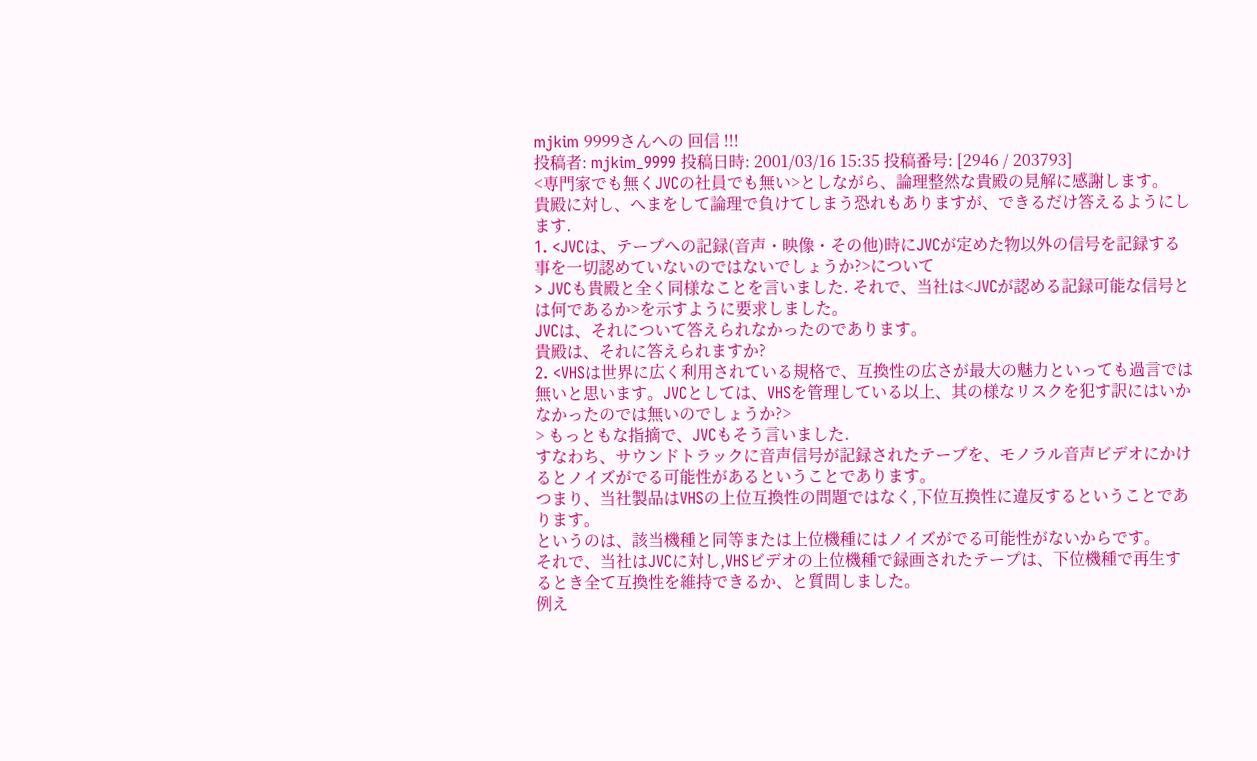mjkim 9999さんへの 回信 !!!
投稿者: mjkim_9999 投稿日時: 2001/03/16 15:35 投稿番号: [2946 / 203793]
<専門家でも無くJVCの社員でも無い>としながら、論理整然な貴殿の見解に感謝します。
貴殿に対し、へまをして論理で負けてしまう恐れもありますが、できるだけ答えるようにします.
1. <JVCは、テープへの記録(音声・映像・その他)時にJVCが定めた物以外の信号を記録する事を一切認めていないのではないでしょうか?>について
> JVCも貴殿と全く同様なことを言いました. それで、当社は<JVCが認める記録可能な信号とは何であるか>を示すように要求しました。
JVCは、それについて答えられなかったのであります。
貴殿は、それに答えられますか?
2. <VHSは世界に広く利用されている規格で、互換性の広さが最大の魅力といっても過言では無いと思います。JVCとしては、VHSを管理している以上、其の様なリスクを犯す訳にはいかなかったのでは無いのでしょうか?>
> もっともな指摘で、JVCもそう言いました.
すなわち、サウンドトラックに音声信号が記録されたテープを、モノラル音声ビデオにかけるとノイズがでる可能性があるということであります。
つまり、当社製品はVHSの上位互換性の問題ではなく,下位互換性に違反するということであります。
というのは、該当機種と同等または上位機種にはノイズがでる可能性がないからです。
それで、当社はJVCに対し,VHSビデオの上位機種で録画されたテープは、下位機種で再生するとき全て互換性を維持できるか、と質問しました。
例え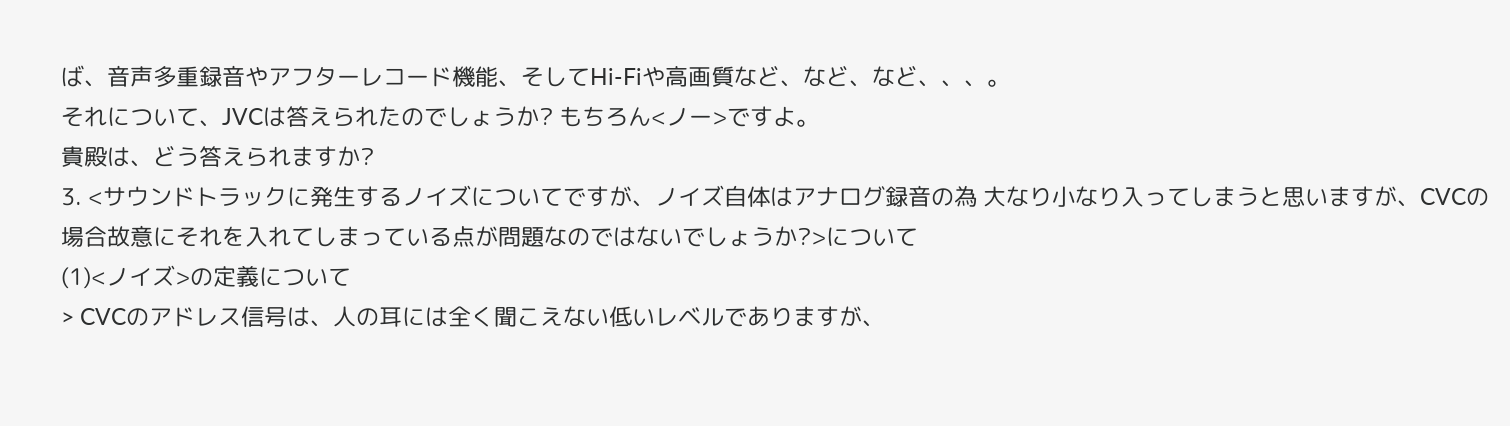ば、音声多重録音やアフターレコード機能、そしてHi-Fiや高画質など、など、など、、、。
それについて、JVCは答えられたのでしょうか? もちろん<ノー>ですよ。
貴殿は、どう答えられますか?
3. <サウンドトラックに発生するノイズについてですが、ノイズ自体はアナログ録音の為 大なり小なり入ってしまうと思いますが、CVCの場合故意にそれを入れてしまっている点が問題なのではないでしょうか?>について
(1)<ノイズ>の定義について
> CVCのアドレス信号は、人の耳には全く聞こえない低いレベルでありますが、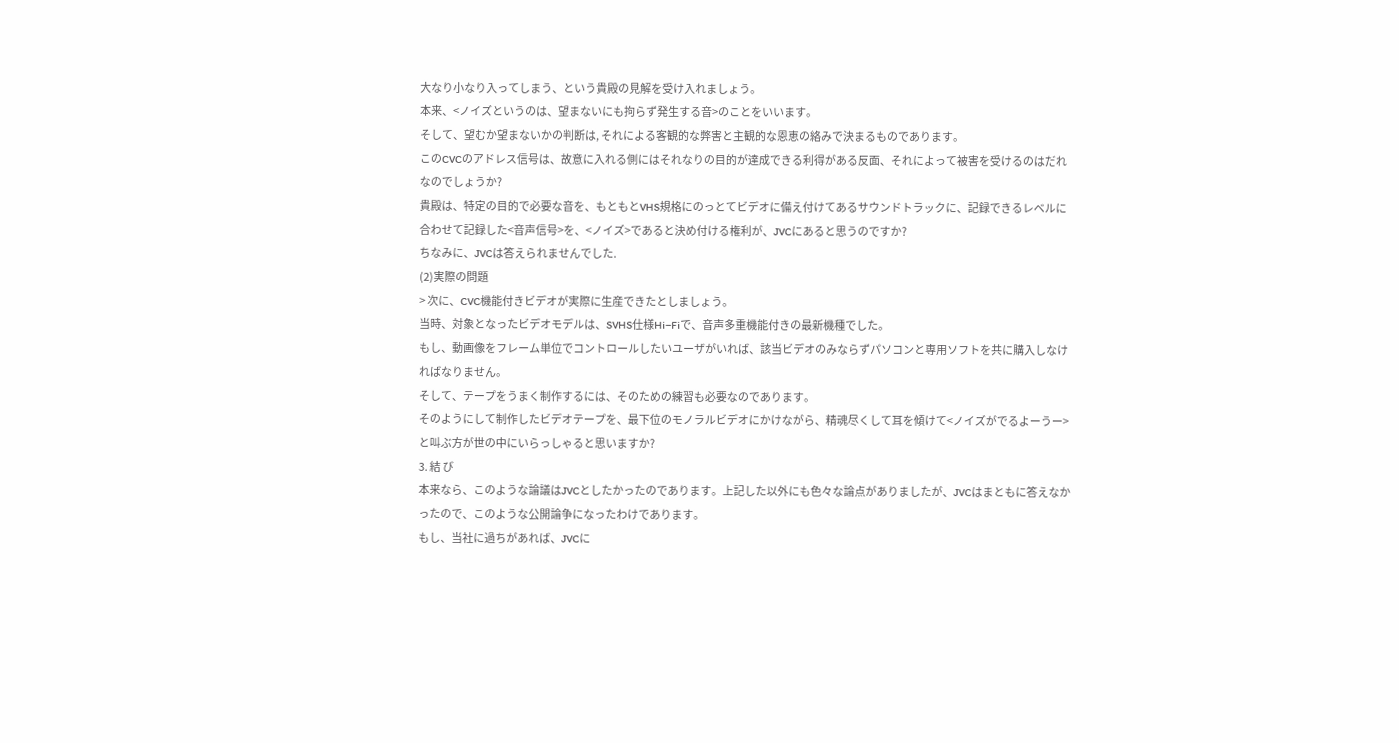大なり小なり入ってしまう、という貴殿の見解を受け入れましょう。
本来、<ノイズというのは、望まないにも拘らず発生する音>のことをいいます。
そして、望むか望まないかの判断は, それによる客観的な弊害と主観的な恩恵の絡みで決まるものであります。
このCVCのアドレス信号は、故意に入れる側にはそれなりの目的が達成できる利得がある反面、それによって被害を受けるのはだれなのでしょうか?
貴殿は、特定の目的で必要な音を、もともとVHS規格にのっとてビデオに備え付けてあるサウンドトラックに、記録できるレベルに合わせて記録した<音声信号>を、<ノイズ>であると決め付ける権利が、JVCにあると思うのですか?
ちなみに、JVCは答えられませんでした.
(2)実際の問題
> 次に、CVC機能付きビデオが実際に生産できたとしましょう。
当時、対象となったビデオモデルは、SVHS仕様Hi−Fiで、音声多重機能付きの最新機種でした。
もし、動画像をフレーム単位でコントロールしたいユーザがいれば、該当ビデオのみならずパソコンと専用ソフトを共に購入しなければなりません。
そして、テープをうまく制作するには、そのための練習も必要なのであります。
そのようにして制作したビデオテープを、最下位のモノラルビデオにかけながら、精魂尽くして耳を傾けて<ノイズがでるよーうー>と叫ぶ方が世の中にいらっしゃると思いますか?
3. 結 び
本来なら、このような論議はJVCとしたかったのであります。上記した以外にも色々な論点がありましたが、JVCはまともに答えなかったので、このような公開論争になったわけであります。
もし、当社に過ちがあれば、JVCに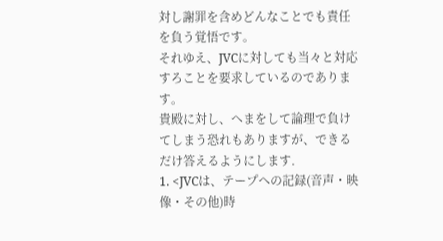対し謝罪を含めどんなことでも責任を負う覚悟です。
それゆえ、JVCに対しても当々と対応すろことを要求しているのであります。
貴殿に対し、へまをして論理で負けてしまう恐れもありますが、できるだけ答えるようにします.
1. <JVCは、テープへの記録(音声・映像・その他)時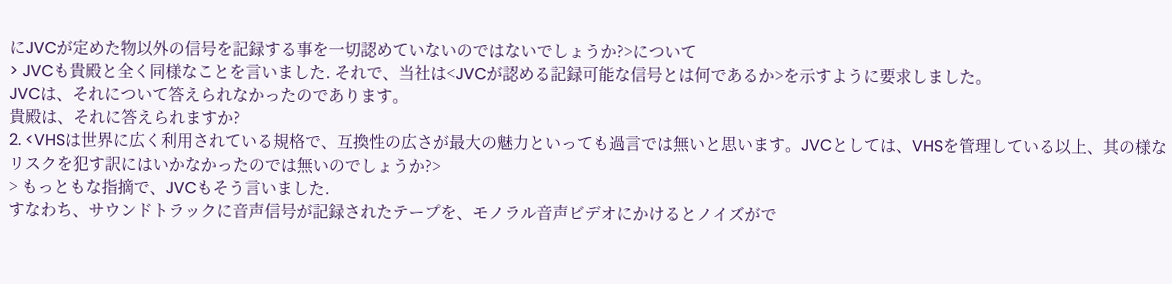にJVCが定めた物以外の信号を記録する事を一切認めていないのではないでしょうか?>について
> JVCも貴殿と全く同様なことを言いました. それで、当社は<JVCが認める記録可能な信号とは何であるか>を示すように要求しました。
JVCは、それについて答えられなかったのであります。
貴殿は、それに答えられますか?
2. <VHSは世界に広く利用されている規格で、互換性の広さが最大の魅力といっても過言では無いと思います。JVCとしては、VHSを管理している以上、其の様なリスクを犯す訳にはいかなかったのでは無いのでしょうか?>
> もっともな指摘で、JVCもそう言いました.
すなわち、サウンドトラックに音声信号が記録されたテープを、モノラル音声ビデオにかけるとノイズがで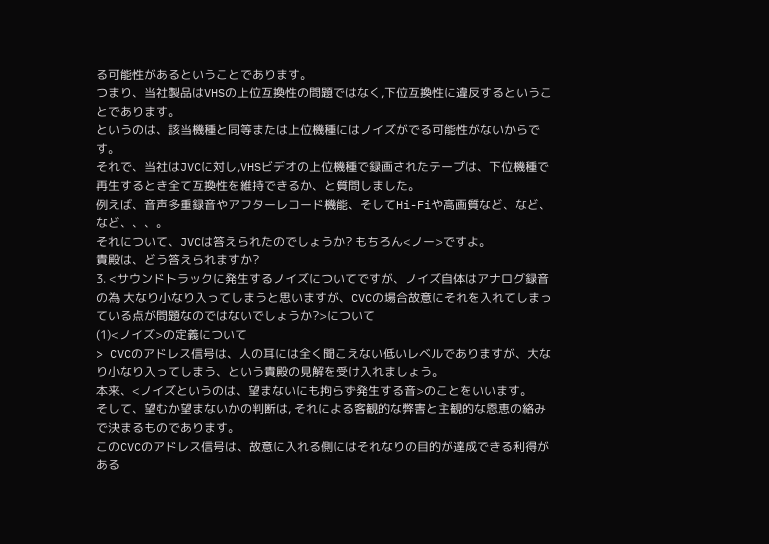る可能性があるということであります。
つまり、当社製品はVHSの上位互換性の問題ではなく,下位互換性に違反するということであります。
というのは、該当機種と同等または上位機種にはノイズがでる可能性がないからです。
それで、当社はJVCに対し,VHSビデオの上位機種で録画されたテープは、下位機種で再生するとき全て互換性を維持できるか、と質問しました。
例えば、音声多重録音やアフターレコード機能、そしてHi-Fiや高画質など、など、など、、、。
それについて、JVCは答えられたのでしょうか? もちろん<ノー>ですよ。
貴殿は、どう答えられますか?
3. <サウンドトラックに発生するノイズについてですが、ノイズ自体はアナログ録音の為 大なり小なり入ってしまうと思いますが、CVCの場合故意にそれを入れてしまっている点が問題なのではないでしょうか?>について
(1)<ノイズ>の定義について
> CVCのアドレス信号は、人の耳には全く聞こえない低いレベルでありますが、大なり小なり入ってしまう、という貴殿の見解を受け入れましょう。
本来、<ノイズというのは、望まないにも拘らず発生する音>のことをいいます。
そして、望むか望まないかの判断は, それによる客観的な弊害と主観的な恩恵の絡みで決まるものであります。
このCVCのアドレス信号は、故意に入れる側にはそれなりの目的が達成できる利得がある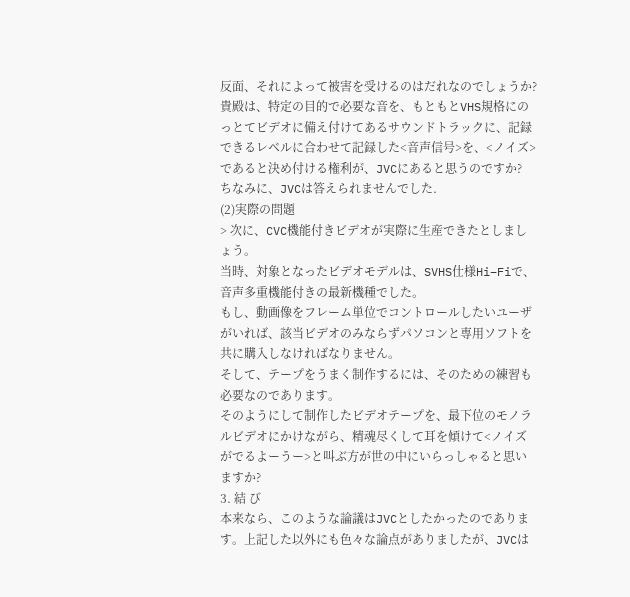反面、それによって被害を受けるのはだれなのでしょうか?
貴殿は、特定の目的で必要な音を、もともとVHS規格にのっとてビデオに備え付けてあるサウンドトラックに、記録できるレベルに合わせて記録した<音声信号>を、<ノイズ>であると決め付ける権利が、JVCにあると思うのですか?
ちなみに、JVCは答えられませんでした.
(2)実際の問題
> 次に、CVC機能付きビデオが実際に生産できたとしましょう。
当時、対象となったビデオモデルは、SVHS仕様Hi−Fiで、音声多重機能付きの最新機種でした。
もし、動画像をフレーム単位でコントロールしたいユーザがいれば、該当ビデオのみならずパソコンと専用ソフトを共に購入しなければなりません。
そして、テープをうまく制作するには、そのための練習も必要なのであります。
そのようにして制作したビデオテープを、最下位のモノラルビデオにかけながら、精魂尽くして耳を傾けて<ノイズがでるよーうー>と叫ぶ方が世の中にいらっしゃると思いますか?
3. 結 び
本来なら、このような論議はJVCとしたかったのであります。上記した以外にも色々な論点がありましたが、JVCは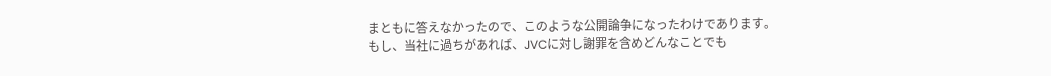まともに答えなかったので、このような公開論争になったわけであります。
もし、当社に過ちがあれば、JVCに対し謝罪を含めどんなことでも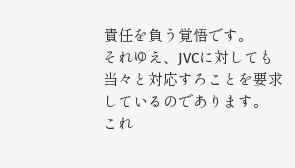責任を負う覚悟です。
それゆえ、JVCに対しても当々と対応すろことを要求しているのであります。
これ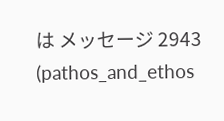は メッセージ 2943 (pathos_and_ethos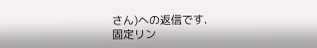さん)への返信です.
固定リン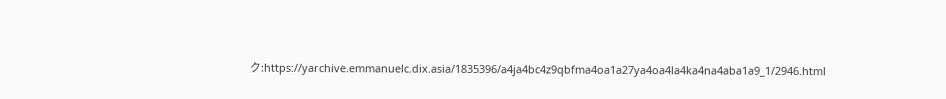ク:https://yarchive.emmanuelc.dix.asia/1835396/a4ja4bc4z9qbfma4oa1a27ya4oa4la4ka4na4aba1a9_1/2946.html